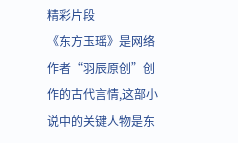精彩片段
《东方玉瑶》是网络作者“羽辰原创”创作的古代言情,这部小说中的关键人物是东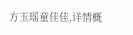方玉瑶童佳佳,详情概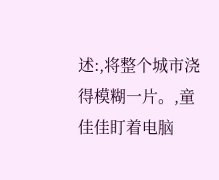述:,将整个城市浇得模糊一片。,童佳佳盯着电脑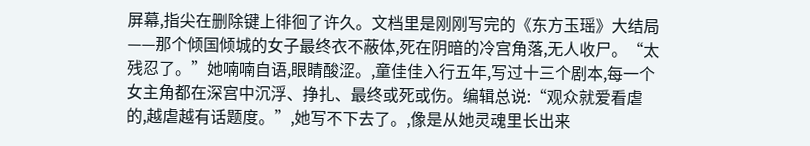屏幕,指尖在删除键上徘徊了许久。文档里是刚刚写完的《东方玉瑶》大结局——那个倾国倾城的女子最终衣不蔽体,死在阴暗的冷宫角落,无人收尸。“太残忍了。”她喃喃自语,眼睛酸涩。,童佳佳入行五年,写过十三个剧本,每一个女主角都在深宫中沉浮、挣扎、最终或死或伤。编辑总说:“观众就爱看虐的,越虐越有话题度。”,她写不下去了。,像是从她灵魂里长出来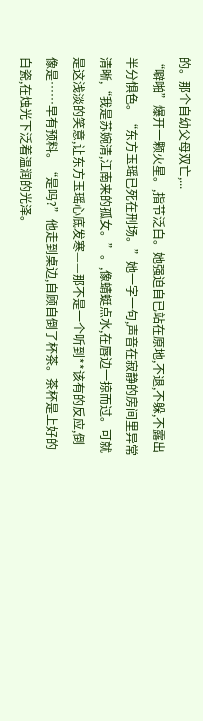的。那个自幼父母双亡,...
“噼啪”爆开一颗火星。,指节泛白。她强迫自已站在原地,不退,不躲,不露出半分惧色。“东方玉瑶已死在刑场。”她一字一句,声音在寂静的房间里异常清晰,“我是苏婉清,江南来的孤女。”。,像蜻蜓点水,在唇边一掠而过。可就是这浅淡的笑意,让东方玉瑶心底发寒——那不是一个听到**该有的反应,倒像是……早有预料。“是吗?”他走到桌边,自顾自倒了杯茶。茶杯是上好的白瓷,在烛光下泛着温润的光泽。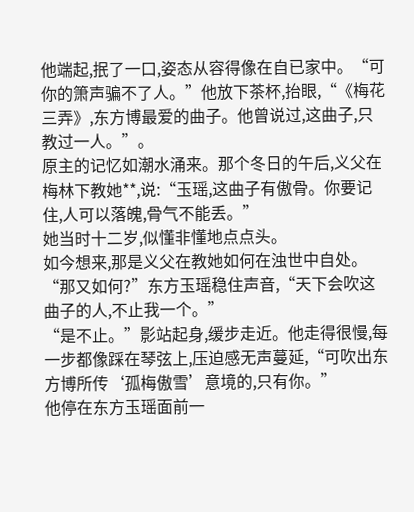他端起,抿了一口,姿态从容得像在自已家中。“可你的箫声骗不了人。”他放下茶杯,抬眼,“《梅花三弄》,东方博最爱的曲子。他曾说过,这曲子,只教过一人。”。
原主的记忆如潮水涌来。那个冬日的午后,义父在梅林下教她**,说:“玉瑶,这曲子有傲骨。你要记住,人可以落魄,骨气不能丢。”
她当时十二岁,似懂非懂地点点头。
如今想来,那是义父在教她如何在浊世中自处。
“那又如何?”东方玉瑶稳住声音,“天下会吹这曲子的人,不止我一个。”
“是不止。”影站起身,缓步走近。他走得很慢,每一步都像踩在琴弦上,压迫感无声蔓延,“可吹出东方博所传‘孤梅傲雪’意境的,只有你。”
他停在东方玉瑶面前一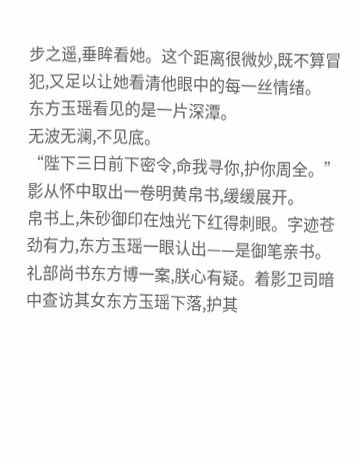步之遥,垂眸看她。这个距离很微妙,既不算冒犯,又足以让她看清他眼中的每一丝情绪。
东方玉瑶看见的是一片深潭。
无波无澜,不见底。
“陛下三日前下密令,命我寻你,护你周全。”影从怀中取出一卷明黄帛书,缓缓展开。
帛书上,朱砂御印在烛光下红得刺眼。字迹苍劲有力,东方玉瑶一眼认出——是御笔亲书。
礼部尚书东方博一案,朕心有疑。着影卫司暗中查访其女东方玉瑶下落,护其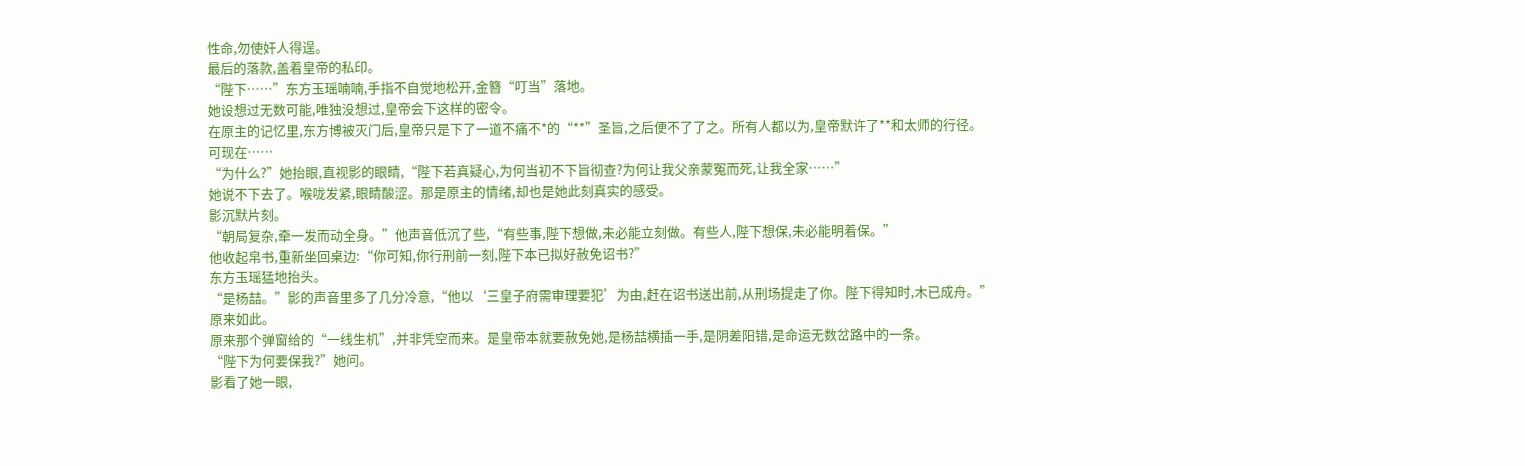性命,勿使奸人得逞。
最后的落款,盖着皇帝的私印。
“陛下……”东方玉瑶喃喃,手指不自觉地松开,金簪“叮当”落地。
她设想过无数可能,唯独没想过,皇帝会下这样的密令。
在原主的记忆里,东方博被灭门后,皇帝只是下了一道不痛不*的“**”圣旨,之后便不了了之。所有人都以为,皇帝默许了**和太师的行径。
可现在……
“为什么?”她抬眼,直视影的眼睛,“陛下若真疑心,为何当初不下旨彻查?为何让我父亲蒙冤而死,让我全家……”
她说不下去了。喉咙发紧,眼睛酸涩。那是原主的情绪,却也是她此刻真实的感受。
影沉默片刻。
“朝局复杂,牵一发而动全身。”他声音低沉了些,“有些事,陛下想做,未必能立刻做。有些人,陛下想保,未必能明着保。”
他收起帛书,重新坐回桌边:“你可知,你行刑前一刻,陛下本已拟好赦免诏书?”
东方玉瑶猛地抬头。
“是杨喆。”影的声音里多了几分冷意,“他以‘三皇子府需审理要犯’为由,赶在诏书送出前,从刑场提走了你。陛下得知时,木已成舟。”
原来如此。
原来那个弹窗给的“一线生机”,并非凭空而来。是皇帝本就要赦免她,是杨喆横插一手,是阴差阳错,是命运无数岔路中的一条。
“陛下为何要保我?”她问。
影看了她一眼,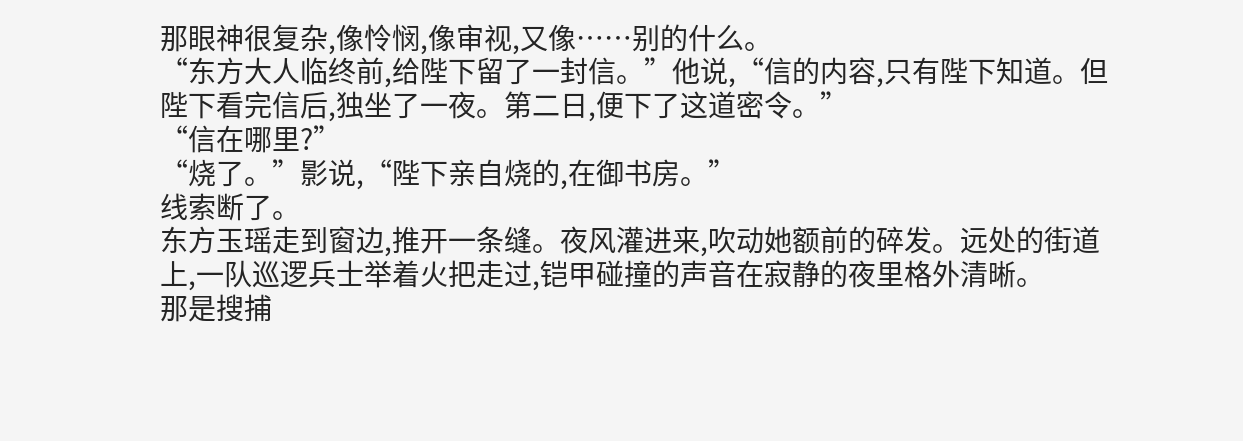那眼神很复杂,像怜悯,像审视,又像……别的什么。
“东方大人临终前,给陛下留了一封信。”他说,“信的内容,只有陛下知道。但陛下看完信后,独坐了一夜。第二日,便下了这道密令。”
“信在哪里?”
“烧了。”影说,“陛下亲自烧的,在御书房。”
线索断了。
东方玉瑶走到窗边,推开一条缝。夜风灌进来,吹动她额前的碎发。远处的街道上,一队巡逻兵士举着火把走过,铠甲碰撞的声音在寂静的夜里格外清晰。
那是搜捕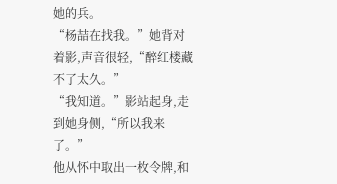她的兵。
“杨喆在找我。”她背对着影,声音很轻,“醉红楼藏不了太久。”
“我知道。”影站起身,走到她身侧,“所以我来了。”
他从怀中取出一枚令牌,和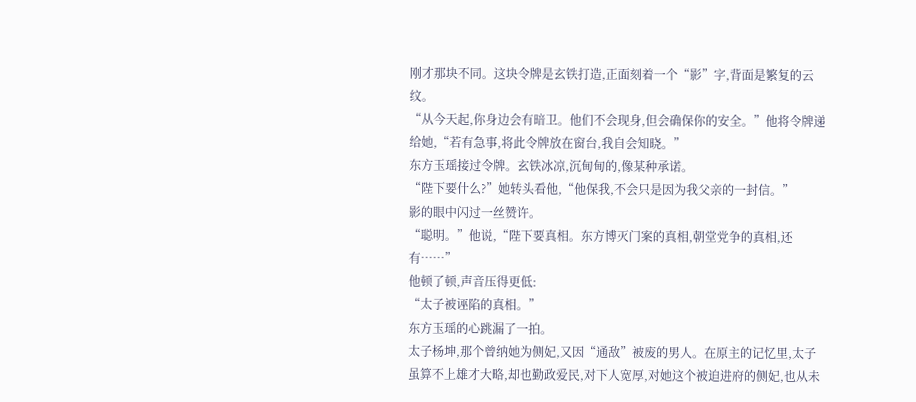刚才那块不同。这块令牌是玄铁打造,正面刻着一个“影”字,背面是繁复的云纹。
“从今天起,你身边会有暗卫。他们不会现身,但会确保你的安全。”他将令牌递给她,“若有急事,将此令牌放在窗台,我自会知晓。”
东方玉瑶接过令牌。玄铁冰凉,沉甸甸的,像某种承诺。
“陛下要什么?”她转头看他,“他保我,不会只是因为我父亲的一封信。”
影的眼中闪过一丝赞许。
“聪明。”他说,“陛下要真相。东方博灭门案的真相,朝堂党争的真相,还有……”
他顿了顿,声音压得更低:
“太子被诬陷的真相。”
东方玉瑶的心跳漏了一拍。
太子杨坤,那个曾纳她为侧妃,又因“通敌”被废的男人。在原主的记忆里,太子虽算不上雄才大略,却也勤政爱民,对下人宽厚,对她这个被迫进府的侧妃,也从未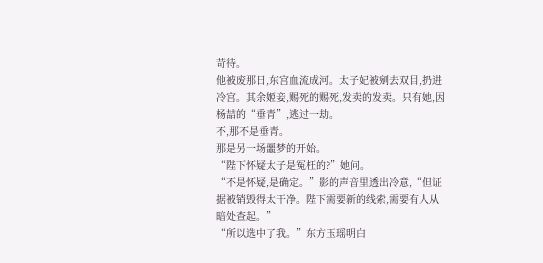苛待。
他被废那日,东宫血流成河。太子妃被剜去双目,扔进冷宫。其余姬妾,赐死的赐死,发卖的发卖。只有她,因杨喆的“垂青”,逃过一劫。
不,那不是垂青。
那是另一场噩梦的开始。
“陛下怀疑太子是冤枉的?”她问。
“不是怀疑,是确定。”影的声音里透出冷意,“但证据被销毁得太干净。陛下需要新的线索,需要有人从暗处查起。”
“所以选中了我。”东方玉瑶明白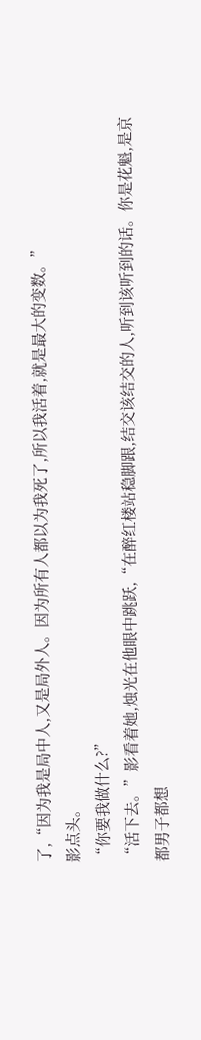了,“因为我是局中人,又是局外人。因为所有人都以为我死了,所以我活着,就是最大的变数。”
影点头。
“你要我做什么?”
“活下去。”影看着她,烛光在他眼中跳跃,“在醉红楼站稳脚跟,结交该结交的人,听到该听到的话。你是花魁,是京都男子都想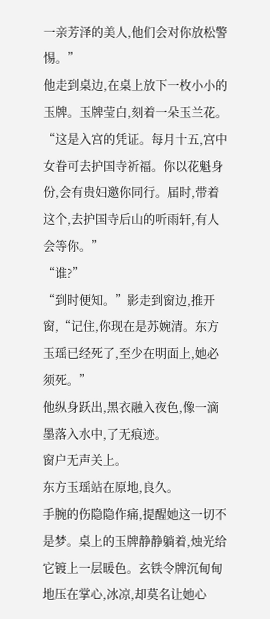一亲芳泽的美人,他们会对你放松警惕。”
他走到桌边,在桌上放下一枚小小的玉牌。玉牌莹白,刻着一朵玉兰花。
“这是入宫的凭证。每月十五,宫中女眷可去护国寺祈福。你以花魁身份,会有贵妇邀你同行。届时,带着这个,去护国寺后山的听雨轩,有人会等你。”
“谁?”
“到时便知。”影走到窗边,推开窗,“记住,你现在是苏婉清。东方玉瑶已经死了,至少在明面上,她必须死。”
他纵身跃出,黑衣融入夜色,像一滴墨落入水中,了无痕迹。
窗户无声关上。
东方玉瑶站在原地,良久。
手腕的伤隐隐作痛,提醒她这一切不是梦。桌上的玉牌静静躺着,烛光给它镀上一层暖色。玄铁令牌沉甸甸地压在掌心,冰凉,却莫名让她心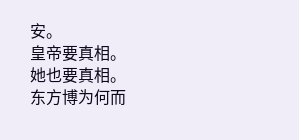安。
皇帝要真相。
她也要真相。
东方博为何而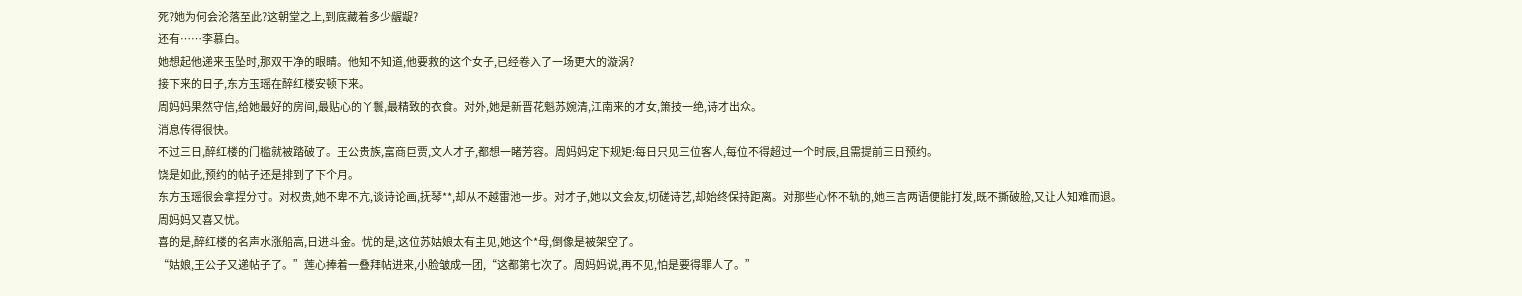死?她为何会沦落至此?这朝堂之上,到底藏着多少龌龊?
还有……李慕白。
她想起他递来玉坠时,那双干净的眼睛。他知不知道,他要救的这个女子,已经卷入了一场更大的漩涡?
接下来的日子,东方玉瑶在醉红楼安顿下来。
周妈妈果然守信,给她最好的房间,最贴心的丫鬟,最精致的衣食。对外,她是新晋花魁苏婉清,江南来的才女,箫技一绝,诗才出众。
消息传得很快。
不过三日,醉红楼的门槛就被踏破了。王公贵族,富商巨贾,文人才子,都想一睹芳容。周妈妈定下规矩:每日只见三位客人,每位不得超过一个时辰,且需提前三日预约。
饶是如此,预约的帖子还是排到了下个月。
东方玉瑶很会拿捏分寸。对权贵,她不卑不亢,谈诗论画,抚琴**,却从不越雷池一步。对才子,她以文会友,切磋诗艺,却始终保持距离。对那些心怀不轨的,她三言两语便能打发,既不撕破脸,又让人知难而退。
周妈妈又喜又忧。
喜的是,醉红楼的名声水涨船高,日进斗金。忧的是,这位苏姑娘太有主见,她这个*母,倒像是被架空了。
“姑娘,王公子又递帖子了。”莲心捧着一叠拜帖进来,小脸皱成一团,“这都第七次了。周妈妈说,再不见,怕是要得罪人了。”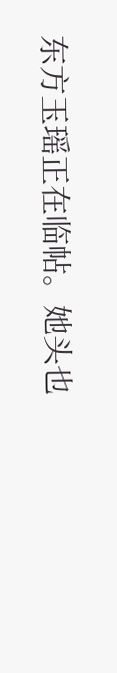东方玉瑶正在临帖。她头也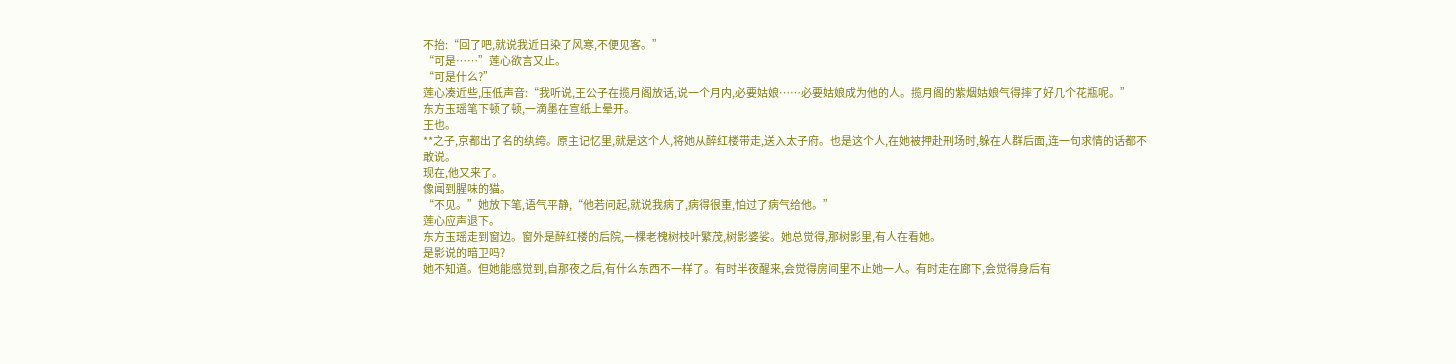不抬:“回了吧,就说我近日染了风寒,不便见客。”
“可是……”莲心欲言又止。
“可是什么?”
莲心凑近些,压低声音:“我听说,王公子在揽月阁放话,说一个月内,必要姑娘……必要姑娘成为他的人。揽月阁的紫烟姑娘气得摔了好几个花瓶呢。”
东方玉瑶笔下顿了顿,一滴墨在宣纸上晕开。
王也。
**之子,京都出了名的纨绔。原主记忆里,就是这个人,将她从醉红楼带走,送入太子府。也是这个人,在她被押赴刑场时,躲在人群后面,连一句求情的话都不敢说。
现在,他又来了。
像闻到腥味的猫。
“不见。”她放下笔,语气平静,“他若问起,就说我病了,病得很重,怕过了病气给他。”
莲心应声退下。
东方玉瑶走到窗边。窗外是醉红楼的后院,一棵老槐树枝叶繁茂,树影婆娑。她总觉得,那树影里,有人在看她。
是影说的暗卫吗?
她不知道。但她能感觉到,自那夜之后,有什么东西不一样了。有时半夜醒来,会觉得房间里不止她一人。有时走在廊下,会觉得身后有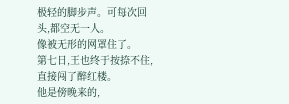极轻的脚步声。可每次回头,都空无一人。
像被无形的网罩住了。
第七日,王也终于按捺不住,直接闯了醉红楼。
他是傍晚来的,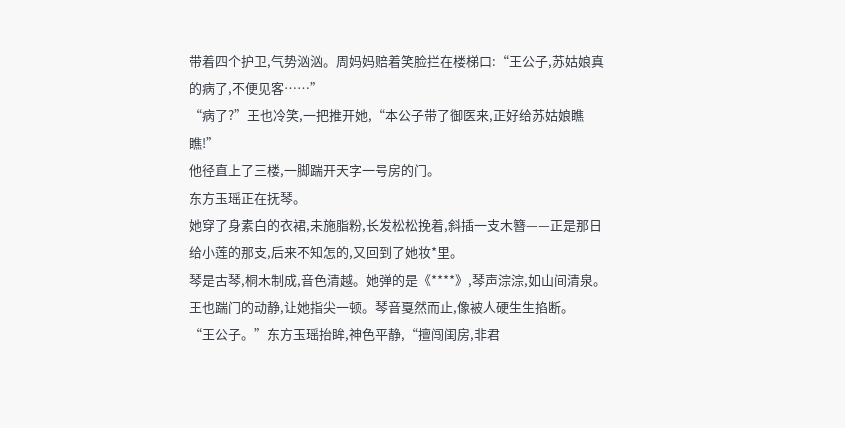带着四个护卫,气势汹汹。周妈妈赔着笑脸拦在楼梯口:“王公子,苏姑娘真的病了,不便见客……”
“病了?”王也冷笑,一把推开她,“本公子带了御医来,正好给苏姑娘瞧瞧!”
他径直上了三楼,一脚踹开天字一号房的门。
东方玉瑶正在抚琴。
她穿了身素白的衣裙,未施脂粉,长发松松挽着,斜插一支木簪——正是那日给小莲的那支,后来不知怎的,又回到了她妆*里。
琴是古琴,桐木制成,音色清越。她弹的是《****》,琴声淙淙,如山间清泉。
王也踹门的动静,让她指尖一顿。琴音戛然而止,像被人硬生生掐断。
“王公子。”东方玉瑶抬眸,神色平静,“擅闯闺房,非君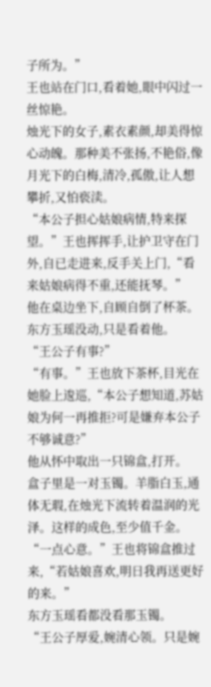子所为。”
王也站在门口,看着她,眼中闪过一丝惊艳。
烛光下的女子,素衣素颜,却美得惊心动魄。那种美不张扬,不艳俗,像月光下的白梅,清冷,孤傲,让人想攀折,又怕亵渎。
“本公子担心姑娘病情,特来探望。”王也挥挥手,让护卫守在门外,自已走进来,反手关上门,“看来姑娘病得不重,还能抚琴。”
他在桌边坐下,自顾自倒了杯茶。
东方玉瑶没动,只是看着他。
“王公子有事?”
“有事。”王也放下茶杯,目光在她脸上逡巡,“本公子想知道,苏姑娘为何一再推拒?可是嫌弃本公子不够诚意?”
他从怀中取出一只锦盒,打开。
盒子里是一对玉镯。羊脂白玉,通体无瑕,在烛光下流转着温润的光泽。这样的成色,至少值千金。
“一点心意。”王也将锦盒推过来,“若姑娘喜欢,明日我再送更好的来。”
东方玉瑶看都没看那玉镯。
“王公子厚爱,婉清心领。只是婉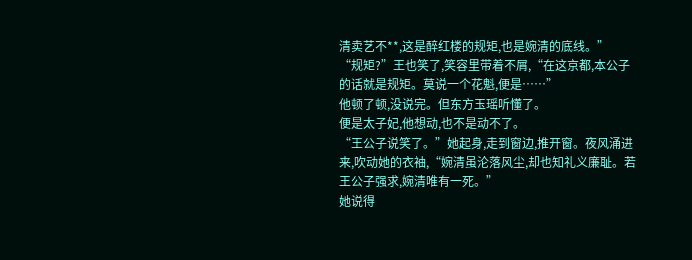清卖艺不**,这是醉红楼的规矩,也是婉清的底线。”
“规矩?”王也笑了,笑容里带着不屑,“在这京都,本公子的话就是规矩。莫说一个花魁,便是……”
他顿了顿,没说完。但东方玉瑶听懂了。
便是太子妃,他想动,也不是动不了。
“王公子说笑了。”她起身,走到窗边,推开窗。夜风涌进来,吹动她的衣袖,“婉清虽沦落风尘,却也知礼义廉耻。若王公子强求,婉清唯有一死。”
她说得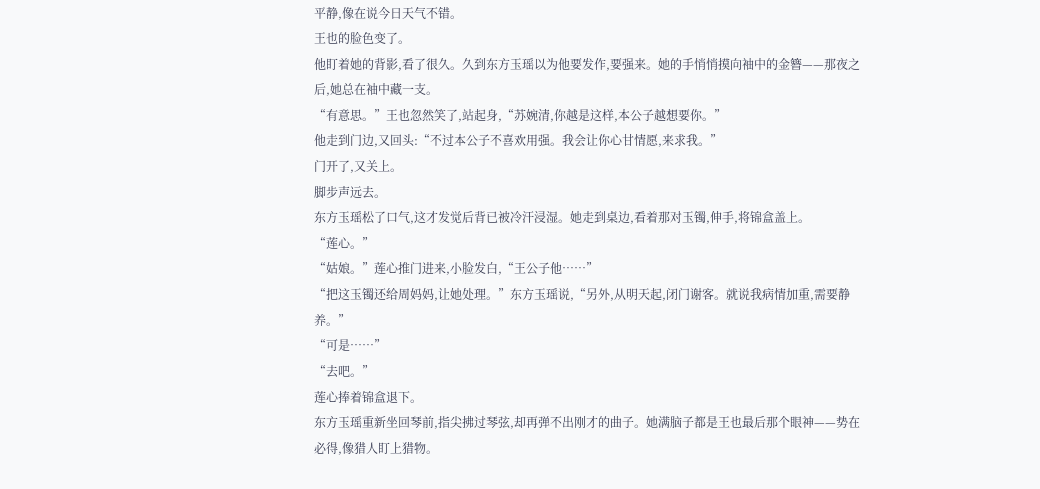平静,像在说今日天气不错。
王也的脸色变了。
他盯着她的背影,看了很久。久到东方玉瑶以为他要发作,要强来。她的手悄悄摸向袖中的金簪——那夜之后,她总在袖中藏一支。
“有意思。”王也忽然笑了,站起身,“苏婉清,你越是这样,本公子越想要你。”
他走到门边,又回头:“不过本公子不喜欢用强。我会让你心甘情愿,来求我。”
门开了,又关上。
脚步声远去。
东方玉瑶松了口气,这才发觉后背已被冷汗浸湿。她走到桌边,看着那对玉镯,伸手,将锦盒盖上。
“莲心。”
“姑娘。”莲心推门进来,小脸发白,“王公子他……”
“把这玉镯还给周妈妈,让她处理。”东方玉瑶说,“另外,从明天起,闭门谢客。就说我病情加重,需要静养。”
“可是……”
“去吧。”
莲心捧着锦盒退下。
东方玉瑶重新坐回琴前,指尖拂过琴弦,却再弹不出刚才的曲子。她满脑子都是王也最后那个眼神——势在必得,像猎人盯上猎物。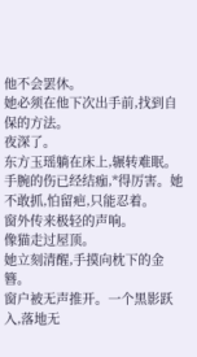他不会罢休。
她必须在他下次出手前,找到自保的方法。
夜深了。
东方玉瑶躺在床上,辗转难眠。手腕的伤已经结痂,*得厉害。她不敢抓,怕留疤,只能忍着。
窗外传来极轻的声响。
像猫走过屋顶。
她立刻清醒,手摸向枕下的金簪。
窗户被无声推开。一个黑影跃入,落地无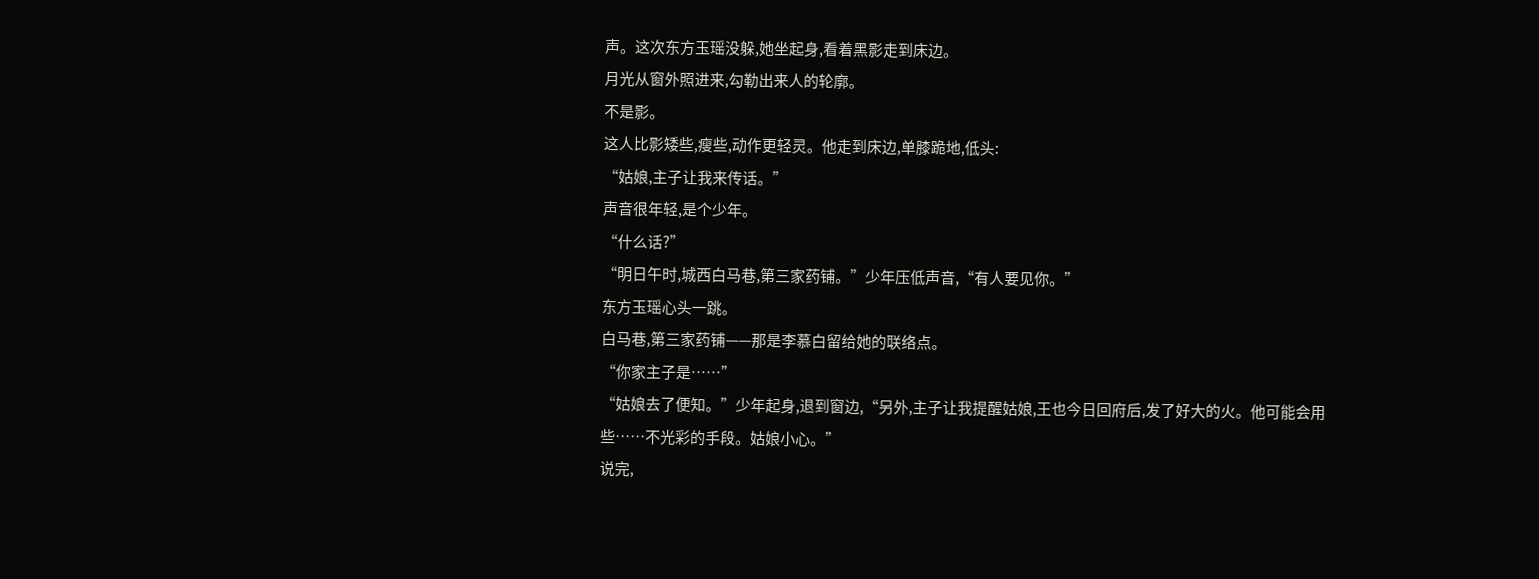声。这次东方玉瑶没躲,她坐起身,看着黑影走到床边。
月光从窗外照进来,勾勒出来人的轮廓。
不是影。
这人比影矮些,瘦些,动作更轻灵。他走到床边,单膝跪地,低头:
“姑娘,主子让我来传话。”
声音很年轻,是个少年。
“什么话?”
“明日午时,城西白马巷,第三家药铺。”少年压低声音,“有人要见你。”
东方玉瑶心头一跳。
白马巷,第三家药铺——那是李慕白留给她的联络点。
“你家主子是……”
“姑娘去了便知。”少年起身,退到窗边,“另外,主子让我提醒姑娘,王也今日回府后,发了好大的火。他可能会用些……不光彩的手段。姑娘小心。”
说完,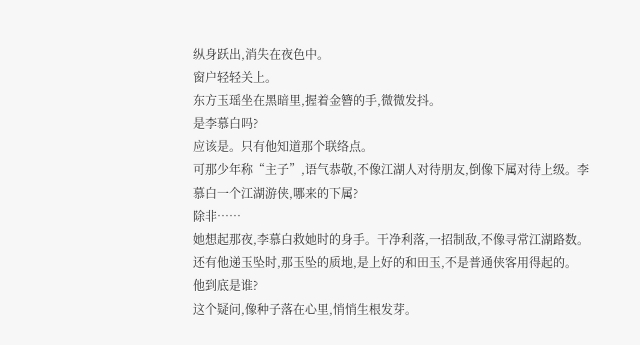纵身跃出,消失在夜色中。
窗户轻轻关上。
东方玉瑶坐在黑暗里,握着金簪的手,微微发抖。
是李慕白吗?
应该是。只有他知道那个联络点。
可那少年称“主子”,语气恭敬,不像江湖人对待朋友,倒像下属对待上级。李慕白一个江湖游侠,哪来的下属?
除非……
她想起那夜,李慕白救她时的身手。干净利落,一招制敌,不像寻常江湖路数。还有他递玉坠时,那玉坠的质地,是上好的和田玉,不是普通侠客用得起的。
他到底是谁?
这个疑问,像种子落在心里,悄悄生根发芽。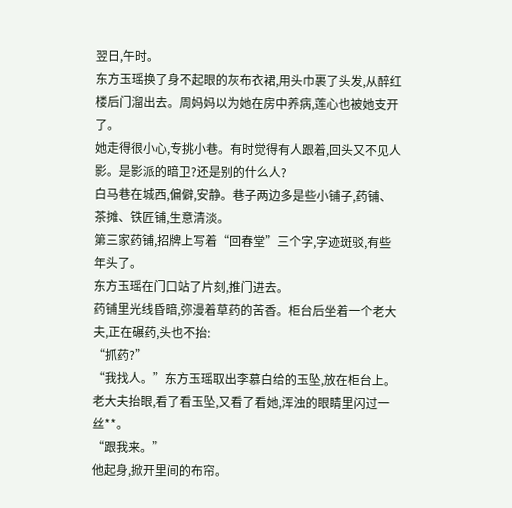翌日,午时。
东方玉瑶换了身不起眼的灰布衣裙,用头巾裹了头发,从醉红楼后门溜出去。周妈妈以为她在房中养病,莲心也被她支开了。
她走得很小心,专挑小巷。有时觉得有人跟着,回头又不见人影。是影派的暗卫?还是别的什么人?
白马巷在城西,偏僻,安静。巷子两边多是些小铺子,药铺、茶摊、铁匠铺,生意清淡。
第三家药铺,招牌上写着“回春堂”三个字,字迹斑驳,有些年头了。
东方玉瑶在门口站了片刻,推门进去。
药铺里光线昏暗,弥漫着草药的苦香。柜台后坐着一个老大夫,正在碾药,头也不抬:
“抓药?”
“我找人。”东方玉瑶取出李慕白给的玉坠,放在柜台上。
老大夫抬眼,看了看玉坠,又看了看她,浑浊的眼睛里闪过一丝**。
“跟我来。”
他起身,掀开里间的布帘。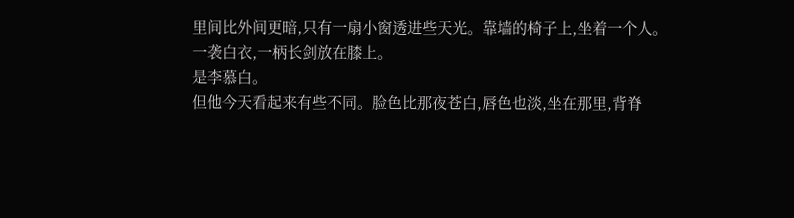里间比外间更暗,只有一扇小窗透进些天光。靠墙的椅子上,坐着一个人。
一袭白衣,一柄长剑放在膝上。
是李慕白。
但他今天看起来有些不同。脸色比那夜苍白,唇色也淡,坐在那里,背脊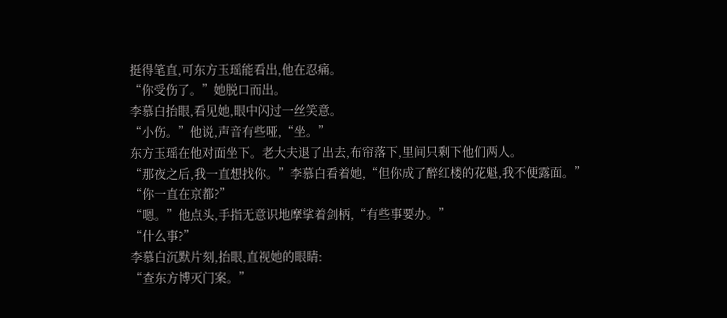挺得笔直,可东方玉瑶能看出,他在忍痛。
“你受伤了。”她脱口而出。
李慕白抬眼,看见她,眼中闪过一丝笑意。
“小伤。”他说,声音有些哑,“坐。”
东方玉瑶在他对面坐下。老大夫退了出去,布帘落下,里间只剩下他们两人。
“那夜之后,我一直想找你。”李慕白看着她,“但你成了醉红楼的花魁,我不便露面。”
“你一直在京都?”
“嗯。”他点头,手指无意识地摩挲着剑柄,“有些事要办。”
“什么事?”
李慕白沉默片刻,抬眼,直视她的眼睛:
“查东方博灭门案。”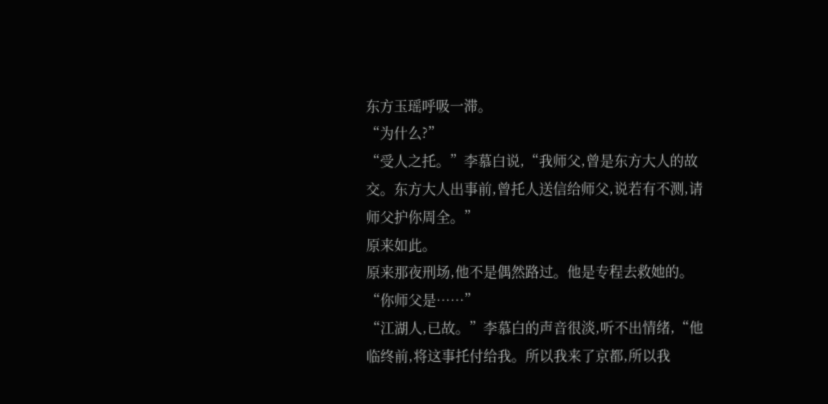东方玉瑶呼吸一滞。
“为什么?”
“受人之托。”李慕白说,“我师父,曾是东方大人的故交。东方大人出事前,曾托人送信给师父,说若有不测,请师父护你周全。”
原来如此。
原来那夜刑场,他不是偶然路过。他是专程去救她的。
“你师父是……”
“江湖人,已故。”李慕白的声音很淡,听不出情绪,“他临终前,将这事托付给我。所以我来了京都,所以我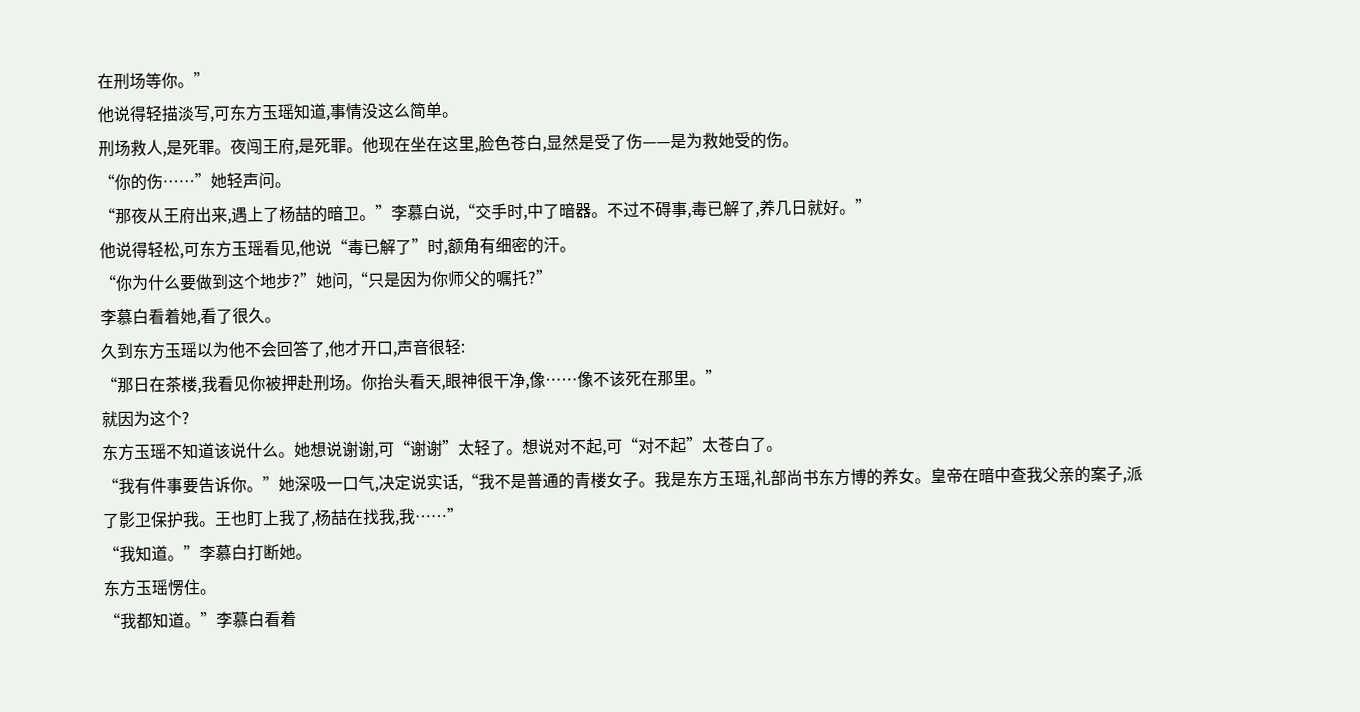在刑场等你。”
他说得轻描淡写,可东方玉瑶知道,事情没这么简单。
刑场救人,是死罪。夜闯王府,是死罪。他现在坐在这里,脸色苍白,显然是受了伤——是为救她受的伤。
“你的伤……”她轻声问。
“那夜从王府出来,遇上了杨喆的暗卫。”李慕白说,“交手时,中了暗器。不过不碍事,毒已解了,养几日就好。”
他说得轻松,可东方玉瑶看见,他说“毒已解了”时,额角有细密的汗。
“你为什么要做到这个地步?”她问,“只是因为你师父的嘱托?”
李慕白看着她,看了很久。
久到东方玉瑶以为他不会回答了,他才开口,声音很轻:
“那日在茶楼,我看见你被押赴刑场。你抬头看天,眼神很干净,像……像不该死在那里。”
就因为这个?
东方玉瑶不知道该说什么。她想说谢谢,可“谢谢”太轻了。想说对不起,可“对不起”太苍白了。
“我有件事要告诉你。”她深吸一口气,决定说实话,“我不是普通的青楼女子。我是东方玉瑶,礼部尚书东方博的养女。皇帝在暗中查我父亲的案子,派了影卫保护我。王也盯上我了,杨喆在找我,我……”
“我知道。”李慕白打断她。
东方玉瑶愣住。
“我都知道。”李慕白看着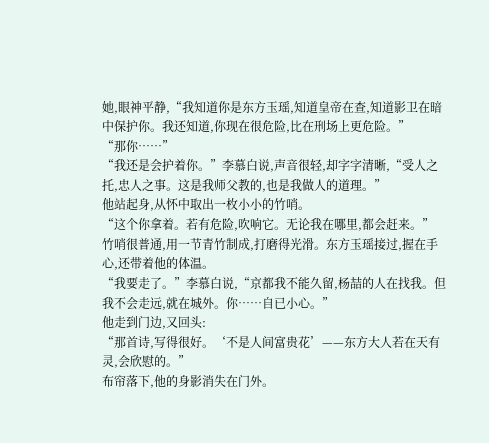她,眼神平静,“我知道你是东方玉瑶,知道皇帝在查,知道影卫在暗中保护你。我还知道,你现在很危险,比在刑场上更危险。”
“那你……”
“我还是会护着你。”李慕白说,声音很轻,却字字清晰,“受人之托,忠人之事。这是我师父教的,也是我做人的道理。”
他站起身,从怀中取出一枚小小的竹哨。
“这个你拿着。若有危险,吹响它。无论我在哪里,都会赶来。”
竹哨很普通,用一节青竹制成,打磨得光滑。东方玉瑶接过,握在手心,还带着他的体温。
“我要走了。”李慕白说,“京都我不能久留,杨喆的人在找我。但我不会走远,就在城外。你……自已小心。”
他走到门边,又回头:
“那首诗,写得很好。‘不是人间富贵花’——东方大人若在天有灵,会欣慰的。”
布帘落下,他的身影消失在门外。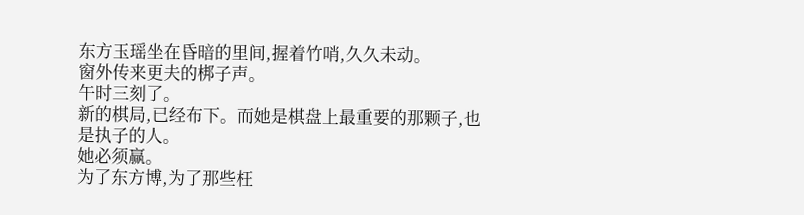东方玉瑶坐在昏暗的里间,握着竹哨,久久未动。
窗外传来更夫的梆子声。
午时三刻了。
新的棋局,已经布下。而她是棋盘上最重要的那颗子,也是执子的人。
她必须赢。
为了东方博,为了那些枉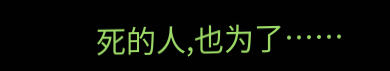死的人,也为了……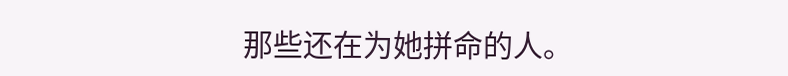那些还在为她拼命的人。